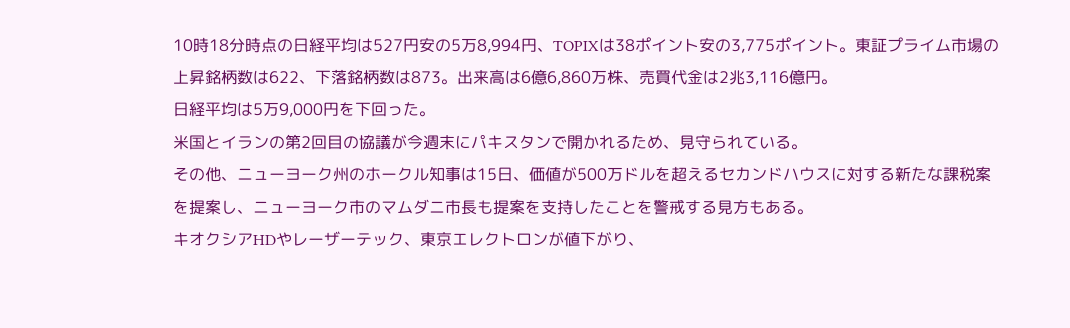10時18分時点の日経平均は527円安の5万8,994円、TOPIXは38ポイント安の3,775ポイント。東証プライム市場の上昇銘柄数は622、下落銘柄数は873。出来高は6億6,860万株、売買代金は2兆3,116億円。
日経平均は5万9,000円を下回った。
米国とイランの第2回目の協議が今週末にパキスタンで開かれるため、見守られている。
その他、ニューヨーク州のホークル知事は15日、価値が500万ドルを超えるセカンドハウスに対する新たな課税案を提案し、ニューヨーク市のマムダニ市長も提案を支持したことを警戒する見方もある。
キオクシアHDやレーザーテック、東京エレクトロンが値下がり、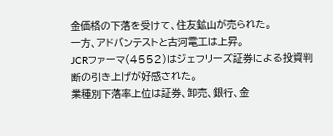金価格の下落を受けて、住友鉱山が売られた。
一方、アドバンテストと古河電工は上昇。
JCRファーマ(4552)はジェフリーズ証券による投資判断の引き上げが好感された。
業種別下落率上位は証券、卸売、銀行、金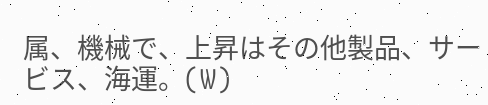属、機械で、上昇はその他製品、サービス、海運。(W)